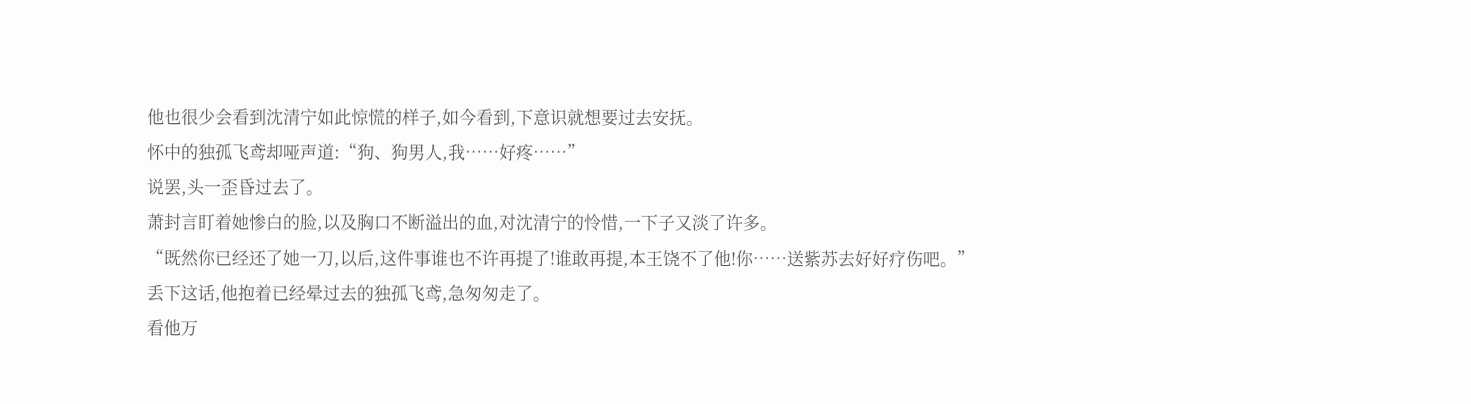他也很少会看到沈清宁如此惊慌的样子,如今看到,下意识就想要过去安抚。
怀中的独孤飞鸢却哑声道:“狗、狗男人,我……好疼……”
说罢,头一歪昏过去了。
萧封言盯着她惨白的脸,以及胸口不断溢出的血,对沈清宁的怜惜,一下子又淡了许多。
“既然你已经还了她一刀,以后,这件事谁也不许再提了!谁敢再提,本王饶不了他!你……送紫苏去好好疗伤吧。”
丢下这话,他抱着已经晕过去的独孤飞鸢,急匆匆走了。
看他万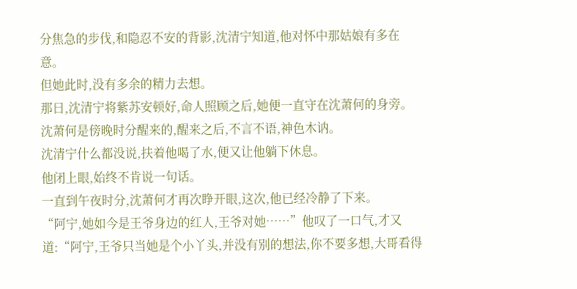分焦急的步伐,和隐忍不安的背影,沈清宁知道,他对怀中那姑娘有多在意。
但她此时,没有多余的精力去想。
那日,沈清宁将紫苏安顿好,命人照顾之后,她便一直守在沈萧何的身旁。
沈萧何是傍晚时分醒来的,醒来之后,不言不语,神色木讷。
沈清宁什么都没说,扶着他喝了水,便又让他躺下休息。
他闭上眼,始终不肯说一句话。
一直到午夜时分,沈萧何才再次睁开眼,这次,他已经冷静了下来。
“阿宁,她如今是王爷身边的红人,王爷对她……”他叹了一口气,才又道:“阿宁,王爷只当她是个小丫头,并没有别的想法,你不要多想,大哥看得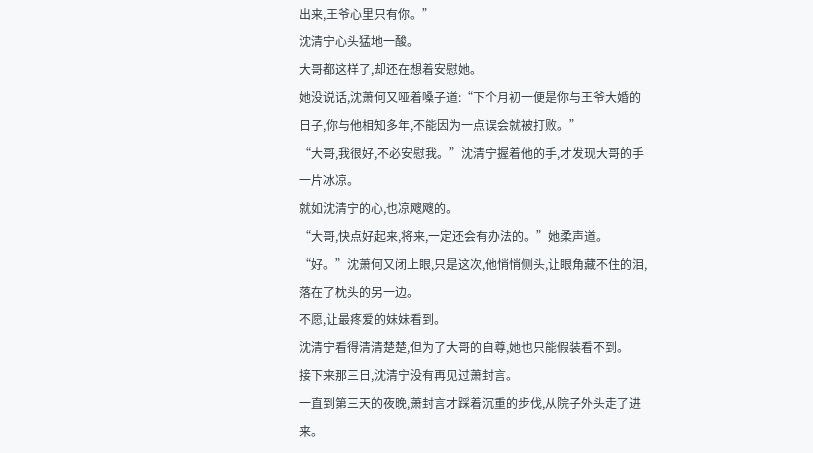出来,王爷心里只有你。”
沈清宁心头猛地一酸。
大哥都这样了,却还在想着安慰她。
她没说话,沈萧何又哑着嗓子道:“下个月初一便是你与王爷大婚的日子,你与他相知多年,不能因为一点误会就被打败。”
“大哥,我很好,不必安慰我。”沈清宁握着他的手,才发现大哥的手一片冰凉。
就如沈清宁的心,也凉飕飕的。
“大哥,快点好起来,将来,一定还会有办法的。”她柔声道。
“好。”沈萧何又闭上眼,只是这次,他悄悄侧头,让眼角藏不住的泪,落在了枕头的另一边。
不愿,让最疼爱的妹妹看到。
沈清宁看得清清楚楚,但为了大哥的自尊,她也只能假装看不到。
接下来那三日,沈清宁没有再见过萧封言。
一直到第三天的夜晚,萧封言才踩着沉重的步伐,从院子外头走了进来。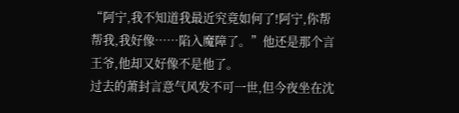“阿宁,我不知道我最近究竟如何了!阿宁,你帮帮我,我好像……陷入魔障了。”他还是那个言王爷,他却又好像不是他了。
过去的萧封言意气风发不可一世,但今夜坐在沈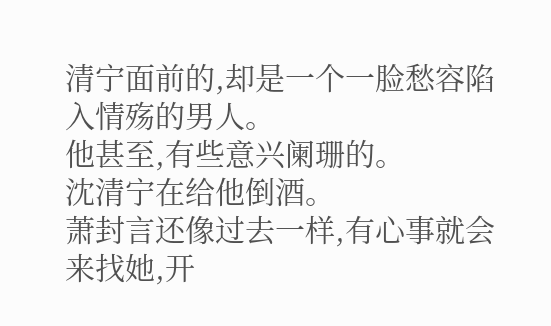清宁面前的,却是一个一脸愁容陷入情殇的男人。
他甚至,有些意兴阑珊的。
沈清宁在给他倒酒。
萧封言还像过去一样,有心事就会来找她,开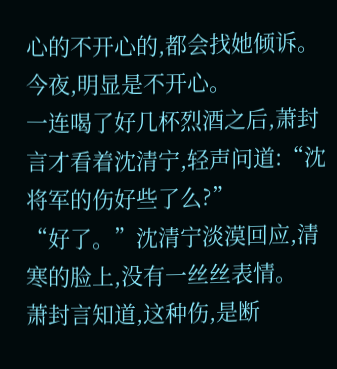心的不开心的,都会找她倾诉。
今夜,明显是不开心。
一连喝了好几杯烈酒之后,萧封言才看着沈清宁,轻声问道:“沈将军的伤好些了么?”
“好了。”沈清宁淡漠回应,清寒的脸上,没有一丝丝表情。
萧封言知道,这种伤,是断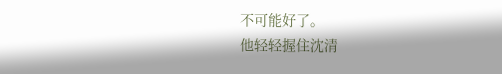不可能好了。
他轻轻握住沈清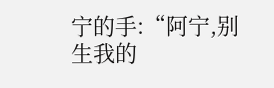宁的手:“阿宁,别生我的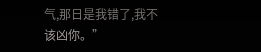气,那日是我错了,我不该凶你。”